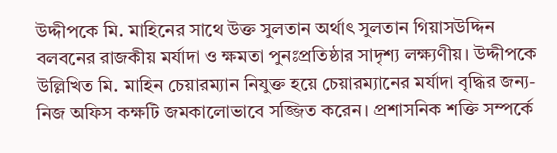উদ্দীপকে মি. মাহিনের সাথে উক্ত সুলতান অর্থাৎ সুলতান গিয়াসউদ্দিন বলবনের রাজকীয় মর্যাদা ও ক্ষমতা পুনঃপ্রতিষ্ঠার সাদৃশ্য লক্ষ্যণীয়। উদ্দীপকে উল্লিখিত মি. মাহিন চেয়ারম্যান নিযুক্ত হয়ে চেয়ারম্যানের মর্যাদা বৃদ্ধির জন্য- নিজ অফিস কক্ষটি জমকালোভাবে সজ্জিত করেন। প্রশাসনিক শক্তি সম্পর্কে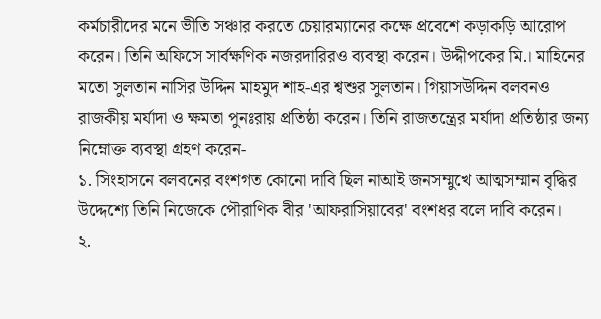কর্মচারীদের মনে ভীতি সঞ্চার করতে চেয়ারম্যানের কক্ষে প্রবেশে কড়াকড়ি আরোপ করেন। তিনি অফিসে সার্বক্ষণিক নজরদারিরও ব্যবস্থা করেন। উদ্দীপকের মি.। মাহিনের মতো সুলতান নাসির উদ্দিন মাহমুদ শাহ-এর শ্বশুর সুলতান। গিয়াসউদ্দিন বলবনও রাজকীয় মর্যাদা ও ক্ষমতা পুনঃরায় প্রতিষ্ঠা করেন। তিনি রাজতন্ত্রের মর্যাদা প্রতিষ্ঠার জন্য নিম্নোক্ত ব্যবস্থা গ্রহণ করেন-
১. সিংহাসনে বলবনের বংশগত কোনো দাবি ছিল নাআই জনসম্মুখে আত্মসম্মান বৃদ্ধির উদ্দেশ্যে তিনি নিজেকে পৌরাণিক বীর 'আফরাসিয়াবের' বংশধর বলে দাবি করেন।
২.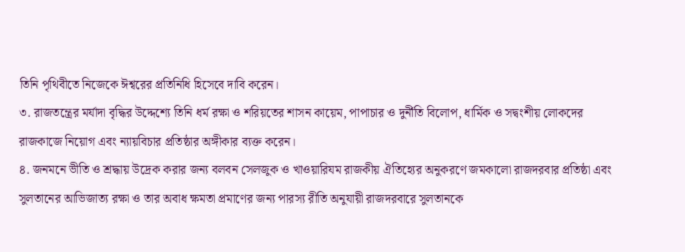তিনি পৃথিবীতে নিজেকে ঈশ্বরের প্রতিনিধি হিসেবে দাবি করেন।
৩. রাজতন্ত্রের মর্যাদা বৃদ্ধির উদ্দেশ্যে তিনি ধর্ম রক্ষা ও শরিয়তের শাসন কায়েম, পাপাচার ও দুর্নীতি বিলোপ, ধার্মিক ও সদ্বংশীয় লোকদের রাজকাজে নিয়োগ এবং ন্যায়বিচার প্রতিষ্ঠার অঙ্গীকার ব্যক্ত করেন।
৪. জনমনে ভীতি ও শ্রদ্ধায় উদ্রেক করার জন্য বলবন সেলজুক ও খাওয়ারিযম রাজকীয় ঐতিহ্যের অনুকরণে জমকালো রাজদরবার প্রতিষ্ঠা এবং সুলতানের আভিজাত্য রক্ষা ও তার অবাধ ক্ষমতা প্রমাণের জন্য পারস্য রীতি অনুযায়ী রাজদরবারে সুলতানকে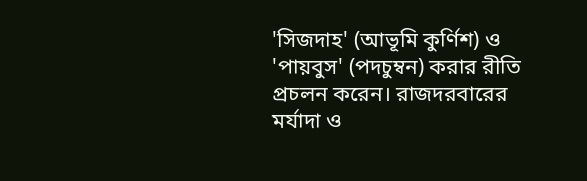'সিজদাহ' (আভূমি কুর্ণিশ) ও 'পায়বুস' (পদচুম্বন) করার রীতি প্রচলন করেন। রাজদরবারের মর্যাদা ও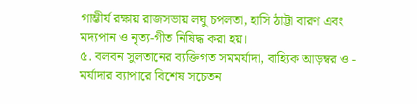গাম্ভীর্য রক্ষায় রাজসভায় লঘু চপলতা, হাসি ঠাট্টা বারণ এবং মদ্যপান ও নৃত্য-গীত নিষিদ্ধ করা হয়।
৫. বলবন সুলতানের ব্যক্তিগত সমমর্যাদা, বাহ্যিক আড়ম্বর ও - মর্যাদার ব্যাপারে বিশেষ সচেতন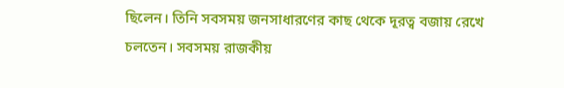ছিলেন। তিনি সবসময় জনসাধারণের কাছ থেকে দূরত্ব বজায় রেখে চলতেন। সবসময় রাজকীয়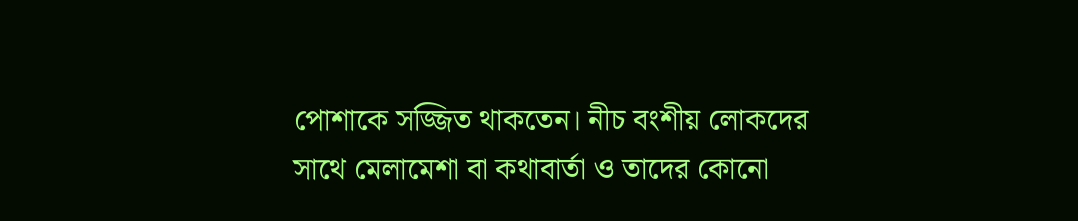পোশাকে সজ্জিত থাকতেন। নীচ বংশীয় লোকদের সাথে মেলামেশা বা কথাবার্তা ও তাদের কোনো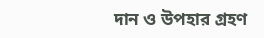দান ও উপহার গ্রহণ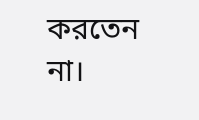করতেন না।